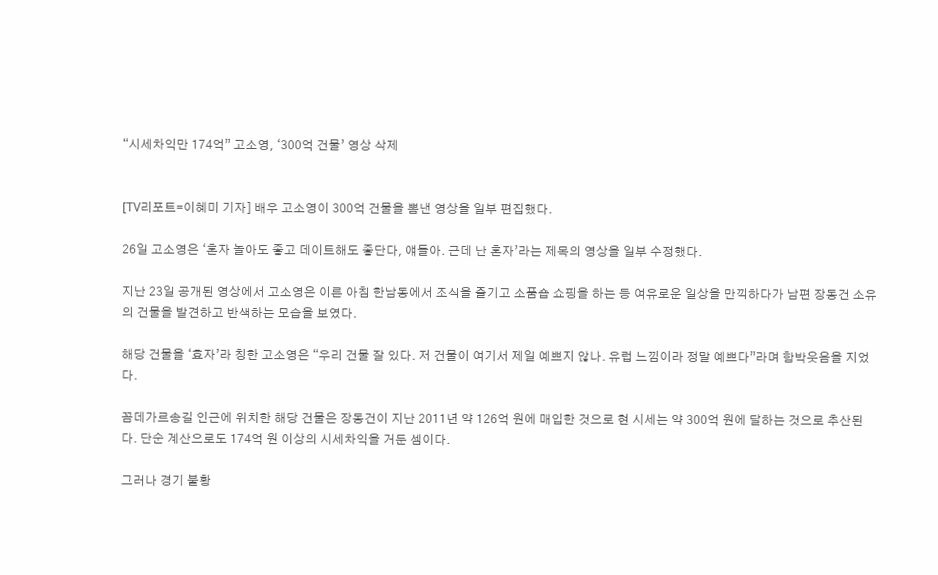“시세차익만 174억” 고소영, ‘300억 건물’ 영상 삭제


[TV리포트=이혜미 기자] 배우 고소영이 300억 건물을 뽐낸 영상을 일부 편집했다.

26일 고소영은 ‘혼자 놀아도 좋고 데이트해도 좋단다, 얘들아. 근데 난 혼자’라는 제목의 영상을 일부 수정했다.

지난 23일 공개된 영상에서 고소영은 이른 아침 한남동에서 조식을 즐기고 소품숍 쇼핑을 하는 등 여유로운 일상을 만끽하다가 남편 장동건 소유의 건물을 발견하고 반색하는 모습을 보였다.

해당 건물을 ‘효자’라 칭한 고소영은 “우리 건물 잘 있다. 저 건물이 여기서 제일 예쁘지 않나. 유럽 느낌이라 정말 예쁘다”라며 함박웃음을 지었다.

꼼데가르송길 인근에 위치한 해당 건물은 장동건이 지난 2011년 약 126억 원에 매입한 것으로 현 시세는 약 300억 원에 달하는 것으로 추산된다. 단순 계산으로도 174억 원 이상의 시세차익을 거둔 셈이다.

그러나 경기 불황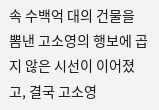속 수백억 대의 건물을 뽐낸 고소영의 행보에 곱지 않은 시선이 이어졌고, 결국 고소영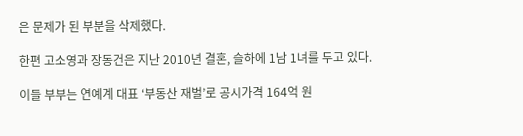은 문제가 된 부분을 삭제했다.

한편 고소영과 장동건은 지난 2010년 결혼, 슬하에 1남 1녀를 두고 있다.

이들 부부는 연예계 대표 ‘부동산 재벌’로 공시가격 164억 원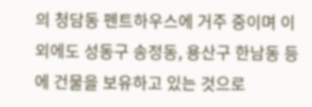의 청담동 펜트하우스에 거주 중이며 이 외에도 성동구 송정동, 용산구 한남동 등에 건물을 보유하고 있는 것으로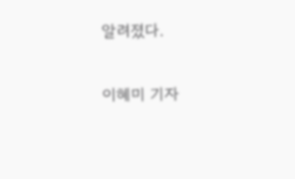알려졌다.

이혜미 기자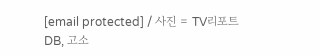[email protected] / 사진 = TV리포트 DB, 고소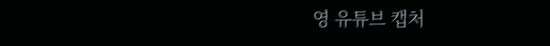영 유튜브 캡처